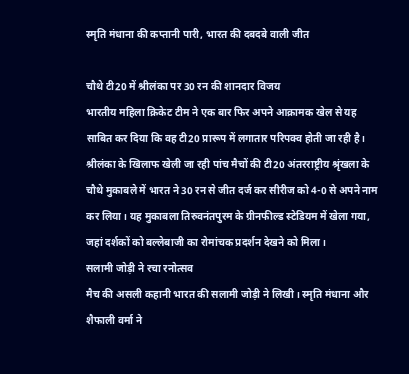स्मृति मंधाना की कप्तानी पारी, भारत की दबदबे वाली जीत

चौथे टी20 में श्रीलंका पर 30 रन की शानदार विजय
भारतीय महिला क्रिकेट टीम ने एक बार फिर अपने आक्रामक खेल से यह साबित कर दिया कि वह टी20 प्रारूप में लगातार परिपक्व होती जा रही है। श्रीलंका के खिलाफ खेली जा रही पांच मैचों की टी20 अंतरराष्ट्रीय श्रृंखला के चौथे मुकाबले में भारत ने 30 रन से जीत दर्ज कर सीरीज को 4-0 से अपने नाम कर लिया। यह मुकाबला तिरुवनंतपुरम के ग्रीनफील्ड स्टेडियम में खेला गया, जहां दर्शकों को बल्लेबाजी का रोमांचक प्रदर्शन देखने को मिला।
सलामी जोड़ी ने रचा रनोत्सव
मैच की असली कहानी भारत की सलामी जोड़ी ने लिखी। स्मृति मंधाना और शैफाली वर्मा ने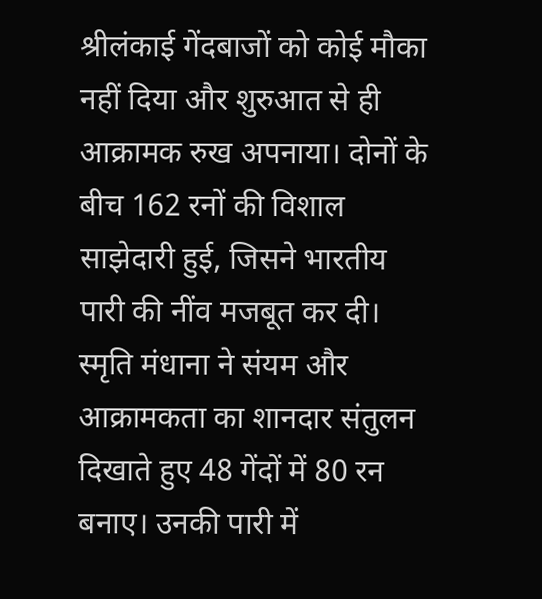श्रीलंकाई गेंदबाजों को कोई मौका नहीं दिया और शुरुआत से ही आक्रामक रुख अपनाया। दोनों के बीच 162 रनों की विशाल साझेदारी हुई, जिसने भारतीय पारी की नींव मजबूत कर दी।
स्मृति मंधाना ने संयम और आक्रामकता का शानदार संतुलन दिखाते हुए 48 गेंदों में 80 रन बनाए। उनकी पारी में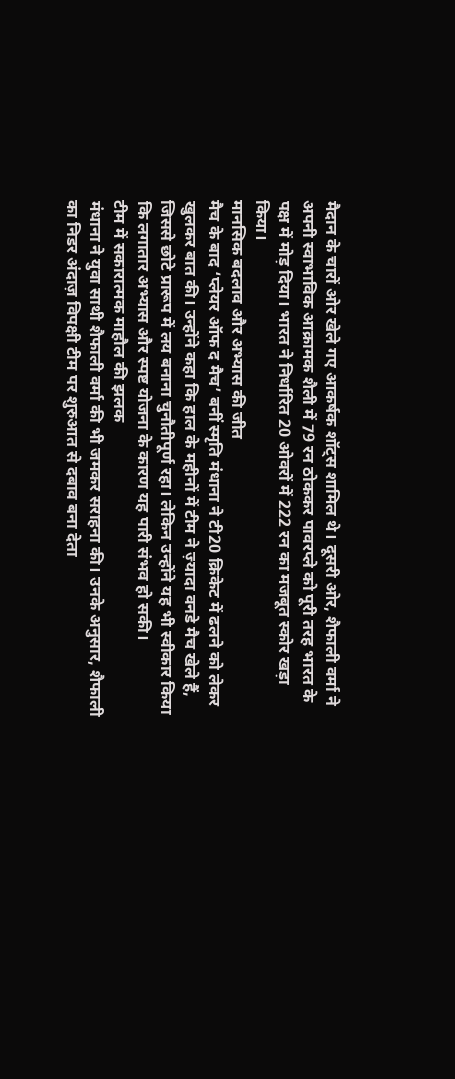मैदान के चारों ओर खेले गए आकर्षक शॉट्स शामिल थे। दूसरी ओर, शैफाली वर्मा ने अपनी स्वाभाविक आक्रामक शैली में 79 रन ठोककर पावरप्ले को पूरी तरह भारत के पक्ष में मोड़ दिया। भारत ने निर्धारित 20 ओवरों में 222 रन का मजबूत स्कोर खड़ा किया।
मानसिक बदलाव और अभ्यास की जीत
मैच के बाद ‘प्लेयर ऑफ द मैच’ बनीं स्मृति मंधाना ने टी20 क्रिकेट में ढलने को लेकर खुलकर बात की। उन्होंने कहा कि हाल के महीनों में टीम ने ज़्यादा वनडे मैच खेले हैं, जिससे छोटे प्रारूप में लय बनाना चुनौतीपूर्ण रहा। लेकिन उन्होंने यह भी स्वीकार किया कि लगातार अभ्यास और स्पष्ट योजना के कारण यह पारी संभव हो सकी।
टीम में सकारात्मक माहौल की झलक
मंधाना ने युवा साथी शैफाली वर्मा की भी जमकर सराहना की। उनके अनुसार, शैफाली का निडर अंदाज़ विपक्षी टीम पर शुरुआत से दबाव बना देता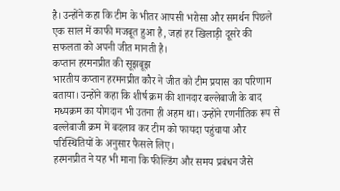है। उन्होंने कहा कि टीम के भीतर आपसी भरोसा और समर्थन पिछले एक साल में काफी मजबूत हुआ है, जहां हर खिलाड़ी दूसरे की सफलता को अपनी जीत मानती है।
कप्तान हरमनप्रीत की सूझबूझ
भारतीय कप्तान हरमनप्रीत कौर ने जीत को टीम प्रयास का परिणाम बताया। उन्होंने कहा कि शीर्ष क्रम की शानदार बल्लेबाजी के बाद मध्यक्रम का योगदान भी उतना ही अहम था। उन्होंने रणनीतिक रूप से बल्लेबाजी क्रम में बदलाव कर टीम को फायदा पहुंचाया और परिस्थितियों के अनुसार फैसले लिए।
हरमनप्रीत ने यह भी माना कि फील्डिंग और समय प्रबंधन जैसे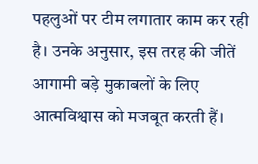पहलुओं पर टीम लगातार काम कर रही है। उनके अनुसार, इस तरह की जीतें आगामी बड़े मुकाबलों के लिए आत्मविश्वास को मजबूत करती हैं।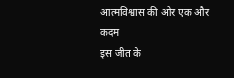आत्मविश्वास की ओर एक और कदम
इस जीत के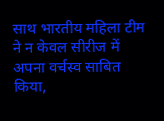साथ भारतीय महिला टीम ने न केवल सीरीज में अपना वर्चस्व साबित किया,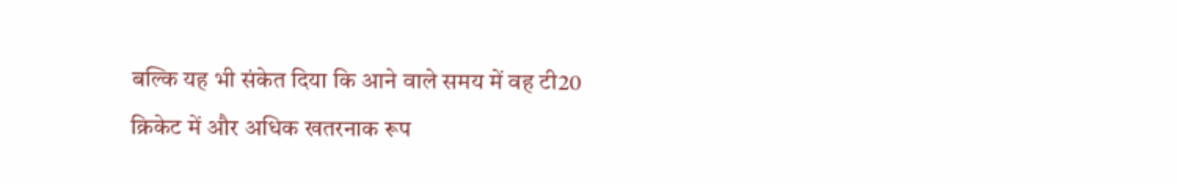बल्कि यह भी संकेत दिया कि आने वाले समय में वह टी20 क्रिकेट में और अधिक खतरनाक रूप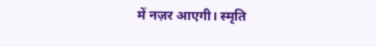में नज़र आएगी। स्मृति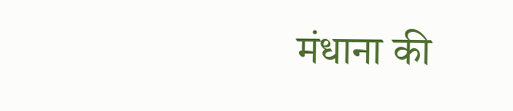मंधाना की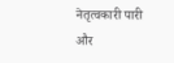नेतृत्वकारी पारी और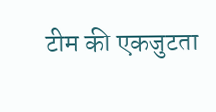टीम की एकजुटता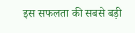इस सफलता की सबसे बड़ी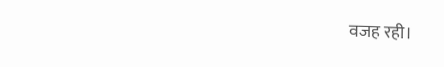वजह रही।